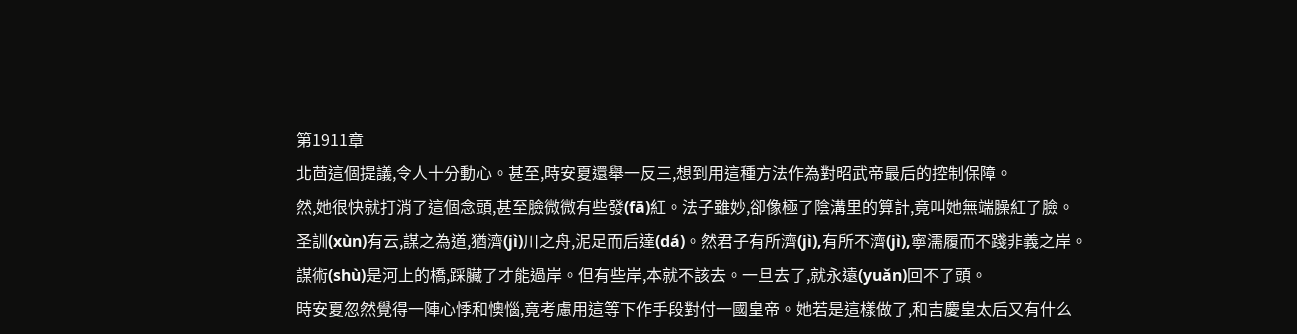第1911章
北茴這個提議,令人十分動心。甚至,時安夏還舉一反三,想到用這種方法作為對昭武帝最后的控制保障。
然,她很快就打消了這個念頭,甚至臉微微有些發(fā)紅。法子雖妙,卻像極了陰溝里的算計,竟叫她無端臊紅了臉。
圣訓(xùn)有云,謀之為道,猶濟(jì)川之舟,泥足而后達(dá)。然君子有所濟(jì),有所不濟(jì),寧濡履而不踐非義之岸。
謀術(shù)是河上的橋,踩臟了才能過岸。但有些岸,本就不該去。一旦去了,就永遠(yuǎn)回不了頭。
時安夏忽然覺得一陣心悸和懊惱,竟考慮用這等下作手段對付一國皇帝。她若是這樣做了,和吉慶皇太后又有什么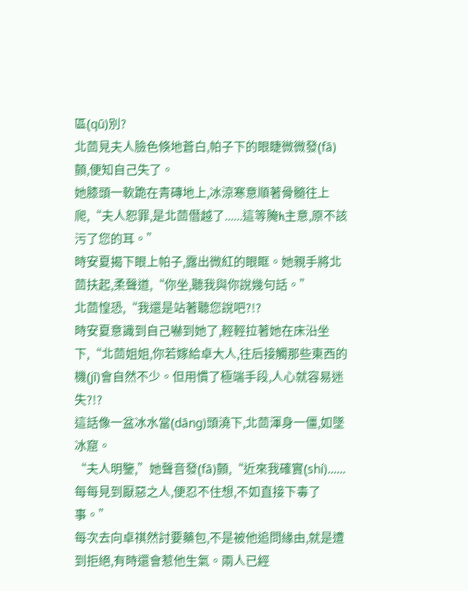區(qū)別?
北茴見夫人臉色倏地蒼白,帕子下的眼睫微微發(fā)顫,便知自己失了。
她膝頭一軟跪在青磚地上,冰涼寒意順著骨髓往上爬,“夫人恕罪,是北茴僭越了......這等腌h主意,原不該污了您的耳。”
時安夏揭下眼上帕子,露出微紅的眼眶。她親手將北茴扶起,柔聲道,“你坐,聽我與你說幾句話。”
北茴惶恐,“我還是站著聽您說吧?!?
時安夏意識到自己嚇到她了,輕輕拉著她在床沿坐下,“北茴姐姐,你若嫁給卓大人,往后接觸那些東西的機(jī)會自然不少。但用慣了極端手段,人心就容易迷失?!?
這話像一盆冰水當(dāng)頭澆下,北茴渾身一僵,如墜冰窟。
“夫人明鑒,”她聲音發(fā)顫,“近來我確實(shí)......每每見到厭惡之人,便忍不住想,不如直接下毒了事。”
每次去向卓祺然討要藥包,不是被他追問緣由,就是遭到拒絕,有時還會惹他生氣。兩人已經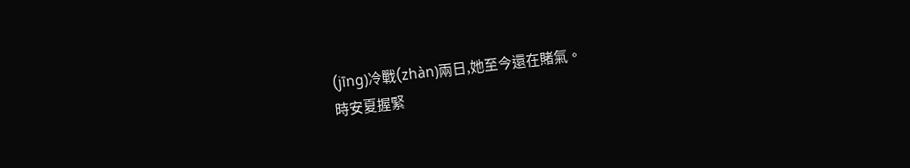(jīng)冷戰(zhàn)兩日,她至今還在賭氣。
時安夏握緊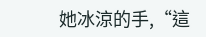她冰涼的手,“這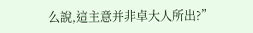么說,這主意并非卓大人所出?”